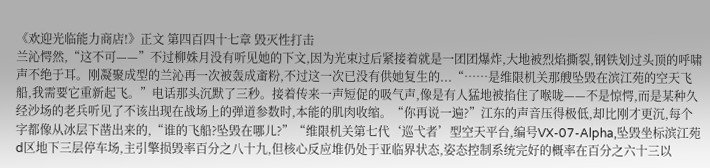《欢迎光临能力商店!》正文 第四百四十七章 毁灭性打击
兰沁愕然,“这不可——”不过柳姝月没有听见她的下文,因为光束过后紧接着就是一团团爆炸,大地被烈焰撕裂,钢铁划过头顶的呼啸声不绝于耳。刚凝聚成型的兰沁再一次被轰成齑粉,不过这一次已没有供她复生的...“……是维限机关那艘坠毁在滨江苑的空天飞船,我需要它重新起飞。”电话那头沉默了三秒。接着传来一声短促的吸气声,像是有人猛地被掐住了喉咙——不是惊愕,而是某种久经沙场的老兵听见了不该出现在战场上的弹道参数时,本能的肌肉收缩。“你再说一遍?”江东的声音压得极低,却比刚才更沉,每个字都像从冰层下凿出来的,“谁的飞船?坠毁在哪儿?”“维限机关第七代‘巡弋者’型空天平台,编号VX-07-Alpha,坠毁坐标滨江苑d区地下三层停车场,主引擎损毁率百分之八十九,但核心反应堆仍处于亚临界状态,姿态控制系统完好的概率在百分之六十三以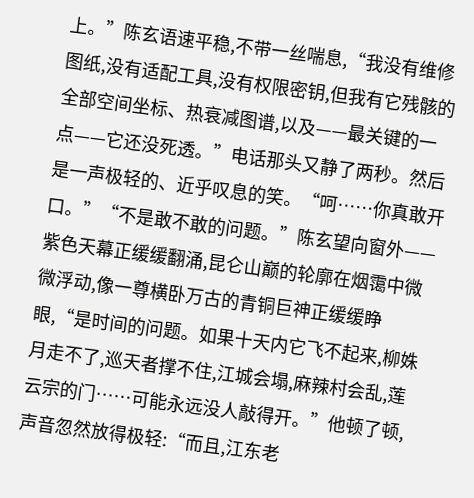上。”陈玄语速平稳,不带一丝喘息,“我没有维修图纸,没有适配工具,没有权限密钥,但我有它残骸的全部空间坐标、热衰减图谱,以及——最关键的一点——它还没死透。”电话那头又静了两秒。然后是一声极轻的、近乎叹息的笑。“呵……你真敢开口。”“不是敢不敢的问题。”陈玄望向窗外——紫色天幕正缓缓翻涌,昆仑山巅的轮廓在烟霭中微微浮动,像一尊横卧万古的青铜巨神正缓缓睁眼,“是时间的问题。如果十天内它飞不起来,柳姝月走不了,巡天者撑不住,江城会塌,麻辣村会乱,莲云宗的门……可能永远没人敲得开。”他顿了顿,声音忽然放得极轻:“而且,江东老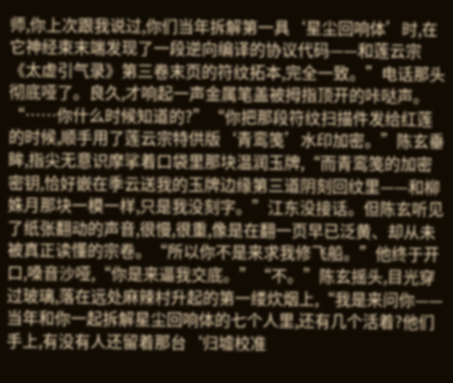师,你上次跟我说过,你们当年拆解第一具‘星尘回响体’时,在它神经束末端发现了一段逆向编译的协议代码——和莲云宗《太虚引气录》第三卷末页的符纹拓本,完全一致。”电话那头彻底哑了。良久,才响起一声金属笔盖被拇指顶开的咔哒声。“……你什么时候知道的?”“你把那段符纹扫描件发给红莲的时候,顺手用了莲云宗特供版‘青鸾笺’水印加密。”陈玄垂眸,指尖无意识摩挲着口袋里那块温润玉牌,“而青鸾笺的加密密钥,恰好嵌在季云送我的玉牌边缘第三道阴刻回纹里——和柳姝月那块一模一样,只是我没刻字。”江东没接话。但陈玄听见了纸张翻动的声音,很慢,很重,像是在翻一页早已泛黄、却从未被真正读懂的宗卷。“所以你不是来求我修飞船。”他终于开口,嗓音沙哑,“你是来逼我交底。”“不。”陈玄摇头,目光穿过玻璃,落在远处麻辣村升起的第一缕炊烟上,“我是来问你——当年和你一起拆解星尘回响体的七个人里,还有几个活着?他们手上,有没有人还留着那台‘归墟校准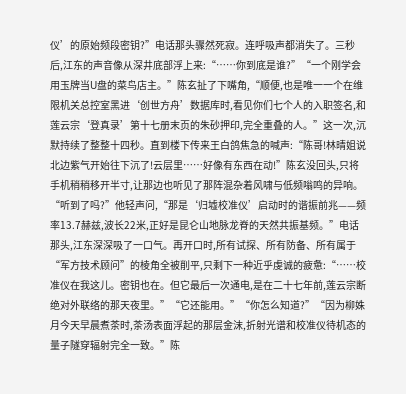仪’的原始频段密钥?”电话那头骤然死寂。连呼吸声都消失了。三秒后,江东的声音像从深井底部浮上来:“……你到底是谁?”“一个刚学会用玉牌当U盘的菜鸟店主。”陈玄扯了下嘴角,“顺便,也是唯一一个在维限机关总控室黑进‘创世方舟’数据库时,看见你们七个人的入职签名,和莲云宗‘登真录’第十七册末页的朱砂押印,完全重叠的人。”这一次,沉默持续了整整十四秒。直到楼下传来王白鸽焦急的喊声:“陈哥!林晴姐说北边紫气开始往下沉了!云层里……好像有东西在动!”陈玄没回头,只将手机稍稍移开半寸,让那边也听见了那阵混杂着风啸与低频嗡鸣的异响。“听到了吗?”他轻声问,“那是‘归墟校准仪’启动时的谐振前兆——频率13.7赫兹,波长22米,正好是昆仑山地脉龙脊的天然共振基频。”电话那头,江东深深吸了一口气。再开口时,所有试探、所有防备、所有属于“军方技术顾问”的棱角全被削平,只剩下一种近乎虔诚的疲惫:“……校准仪在我这儿。密钥也在。但它最后一次通电,是在二十七年前,莲云宗断绝对外联络的那天夜里。”“它还能用。”“你怎么知道?”“因为柳姝月今天早晨煮茶时,茶汤表面浮起的那层金沫,折射光谱和校准仪待机态的量子隧穿辐射完全一致。”陈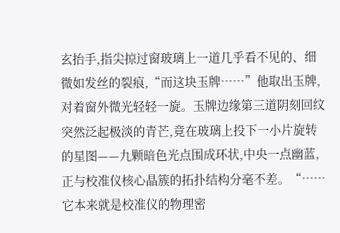玄抬手,指尖掠过窗玻璃上一道几乎看不见的、细微如发丝的裂痕,“而这块玉牌……”他取出玉牌,对着窗外微光轻轻一旋。玉牌边缘第三道阴刻回纹突然泛起极淡的青芒,竟在玻璃上投下一小片旋转的星图——九颗暗色光点围成环状,中央一点幽蓝,正与校准仪核心晶簇的拓扑结构分毫不差。“……它本来就是校准仪的物理密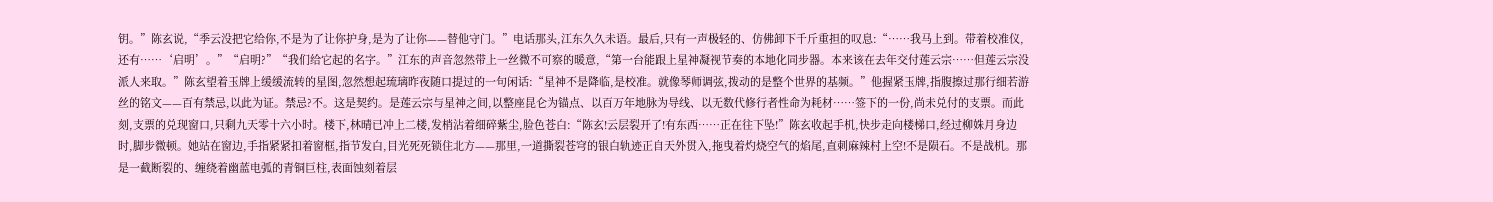钥。”陈玄说,“季云没把它给你,不是为了让你护身,是为了让你——替他守门。”电话那头,江东久久未语。最后,只有一声极轻的、仿佛卸下千斤重担的叹息:“……我马上到。带着校准仪,还有……‘启明’。”“启明?”“我们给它起的名字。”江东的声音忽然带上一丝微不可察的暖意,“第一台能跟上星神凝视节奏的本地化同步器。本来该在去年交付莲云宗……但莲云宗没派人来取。”陈玄望着玉牌上缓缓流转的星图,忽然想起琉璃昨夜随口提过的一句闲话:“星神不是降临,是校准。就像琴师调弦,拨动的是整个世界的基频。”他握紧玉牌,指腹擦过那行细若游丝的铭文——百有禁忌,以此为证。禁忌?不。这是契约。是莲云宗与星神之间,以整座昆仑为锚点、以百万年地脉为导线、以无数代修行者性命为耗材……签下的一份,尚未兑付的支票。而此刻,支票的兑现窗口,只剩九天零十六小时。楼下,林晴已冲上二楼,发梢沾着细碎紫尘,脸色苍白:“陈玄!云层裂开了!有东西……正在往下坠!”陈玄收起手机,快步走向楼梯口,经过柳姝月身边时,脚步微顿。她站在窗边,手指紧紧扣着窗框,指节发白,目光死死锁住北方——那里,一道撕裂苍穹的银白轨迹正自天外贯入,拖曳着灼烧空气的焰尾,直刺麻辣村上空!不是陨石。不是战机。那是一截断裂的、缠绕着幽蓝电弧的青铜巨柱,表面蚀刻着层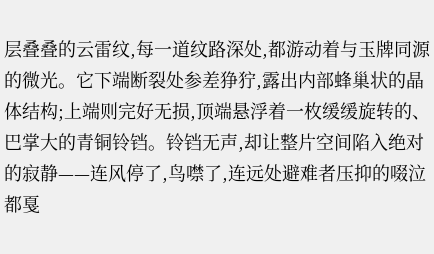层叠叠的云雷纹,每一道纹路深处,都游动着与玉牌同源的微光。它下端断裂处参差狰狞,露出内部蜂巢状的晶体结构;上端则完好无损,顶端悬浮着一枚缓缓旋转的、巴掌大的青铜铃铛。铃铛无声,却让整片空间陷入绝对的寂静——连风停了,鸟噤了,连远处避难者压抑的啜泣都戛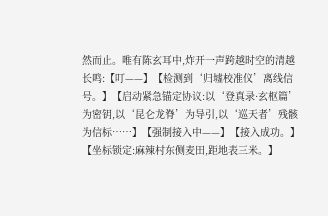然而止。唯有陈玄耳中,炸开一声跨越时空的清越长鸣:【叮——】【检测到‘归墟校准仪’离线信号。】【启动紧急锚定协议:以‘登真录·玄枢篇’为密钥,以‘昆仑龙脊’为导引,以‘巡天者’残骸为信标……】【强制接入中——】【接入成功。】【坐标锁定:麻辣村东侧麦田,距地表三米。】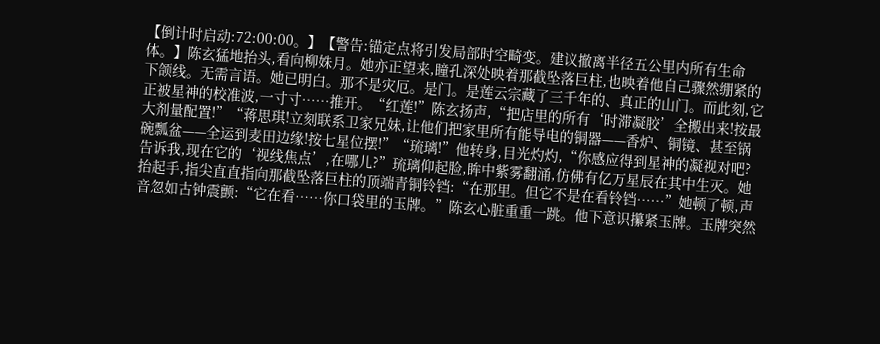【倒计时启动:72:00:00。】【警告:锚定点将引发局部时空畸变。建议撤离半径五公里内所有生命体。】陈玄猛地抬头,看向柳姝月。她亦正望来,瞳孔深处映着那截坠落巨柱,也映着他自己骤然绷紧的下颌线。无需言语。她已明白。那不是灾厄。是门。是莲云宗藏了三千年的、真正的山门。而此刻,它正被星神的校准波,一寸寸……推开。“红莲!”陈玄扬声,“把店里的所有‘时滞凝胶’全搬出来!按最大剂量配置!”“蒋思琪!立刻联系卫家兄妹,让他们把家里所有能导电的铜器——香炉、铜镜、甚至锅碗瓢盆——全运到麦田边缘!按七星位摆!”“琉璃!”他转身,目光灼灼,“你感应得到星神的凝视对吧?告诉我,现在它的‘视线焦点’,在哪儿?”琉璃仰起脸,眸中紫雾翻涌,仿佛有亿万星辰在其中生灭。她抬起手,指尖直直指向那截坠落巨柱的顶端青铜铃铛:“在那里。但它不是在看铃铛……”她顿了顿,声音忽如古钟震颤:“它在看……你口袋里的玉牌。”陈玄心脏重重一跳。他下意识攥紧玉牌。玉牌突然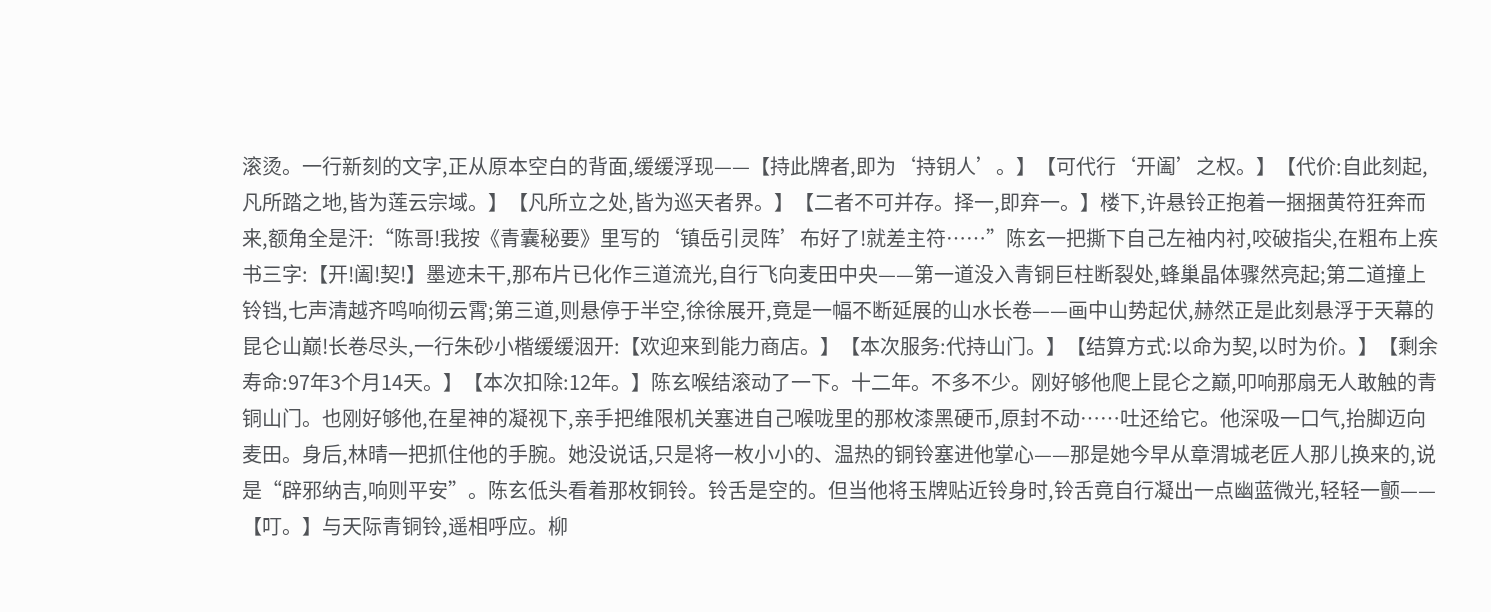滚烫。一行新刻的文字,正从原本空白的背面,缓缓浮现——【持此牌者,即为‘持钥人’。】【可代行‘开阖’之权。】【代价:自此刻起,凡所踏之地,皆为莲云宗域。】【凡所立之处,皆为巡天者界。】【二者不可并存。择一,即弃一。】楼下,许悬铃正抱着一捆捆黄符狂奔而来,额角全是汗:“陈哥!我按《青囊秘要》里写的‘镇岳引灵阵’布好了!就差主符……”陈玄一把撕下自己左袖内衬,咬破指尖,在粗布上疾书三字:【开!阖!契!】墨迹未干,那布片已化作三道流光,自行飞向麦田中央——第一道没入青铜巨柱断裂处,蜂巢晶体骤然亮起;第二道撞上铃铛,七声清越齐鸣响彻云霄;第三道,则悬停于半空,徐徐展开,竟是一幅不断延展的山水长卷——画中山势起伏,赫然正是此刻悬浮于天幕的昆仑山巅!长卷尽头,一行朱砂小楷缓缓洇开:【欢迎来到能力商店。】【本次服务:代持山门。】【结算方式:以命为契,以时为价。】【剩余寿命:97年3个月14天。】【本次扣除:12年。】陈玄喉结滚动了一下。十二年。不多不少。刚好够他爬上昆仑之巅,叩响那扇无人敢触的青铜山门。也刚好够他,在星神的凝视下,亲手把维限机关塞进自己喉咙里的那枚漆黑硬币,原封不动……吐还给它。他深吸一口气,抬脚迈向麦田。身后,林晴一把抓住他的手腕。她没说话,只是将一枚小小的、温热的铜铃塞进他掌心——那是她今早从章渭城老匠人那儿换来的,说是“辟邪纳吉,响则平安”。陈玄低头看着那枚铜铃。铃舌是空的。但当他将玉牌贴近铃身时,铃舌竟自行凝出一点幽蓝微光,轻轻一颤——【叮。】与天际青铜铃,遥相呼应。柳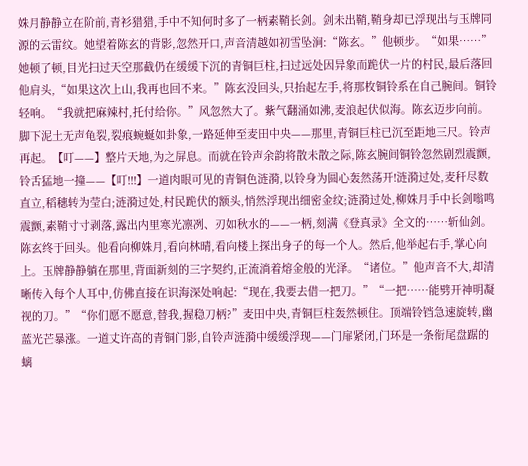姝月静静立在阶前,青衫猎猎,手中不知何时多了一柄素鞘长剑。剑未出鞘,鞘身却已浮现出与玉牌同源的云雷纹。她望着陈玄的背影,忽然开口,声音清越如初雪坠涧:“陈玄。”他顿步。“如果……”她顿了顿,目光扫过天空那截仍在缓缓下沉的青铜巨柱,扫过远处因异象而跪伏一片的村民,最后落回他肩头,“如果这次上山,我再也回不来。”陈玄没回头,只抬起左手,将那枚铜铃系在自己腕间。铜铃轻响。“我就把麻辣村,托付给你。”风忽然大了。紫气翻涌如沸,麦浪起伏似海。陈玄迈步向前。脚下泥土无声龟裂,裂痕蜿蜒如卦象,一路延伸至麦田中央——那里,青铜巨柱已沉至距地三尺。铃声再起。【叮——】整片天地,为之屏息。而就在铃声余韵将散未散之际,陈玄腕间铜铃忽然剧烈震颤,铃舌猛地一撞——【叮!!!】一道肉眼可见的青铜色涟漪,以铃身为圆心轰然荡开!涟漪过处,麦秆尽数直立,稻穗转为莹白;涟漪过处,村民跪伏的额头,悄然浮现出细密金纹;涟漪过处,柳姝月手中长剑嗡鸣震颤,素鞘寸寸剥落,露出内里寒光凛冽、刃如秋水的——一柄,刻满《登真录》全文的……斩仙剑。陈玄终于回头。他看向柳姝月,看向林晴,看向楼上探出身子的每一个人。然后,他举起右手,掌心向上。玉牌静静躺在那里,背面新刻的三字契约,正流淌着熔金般的光泽。“诸位。”他声音不大,却清晰传入每个人耳中,仿佛直接在识海深处响起:“现在,我要去借一把刀。”“一把……能劈开神明凝视的刀。”“你们愿不愿意,替我,握稳刀柄?”麦田中央,青铜巨柱轰然顿住。顶端铃铛急速旋转,幽蓝光芒暴涨。一道丈许高的青铜门影,自铃声涟漪中缓缓浮现——门扉紧闭,门环是一条衔尾盘踞的螭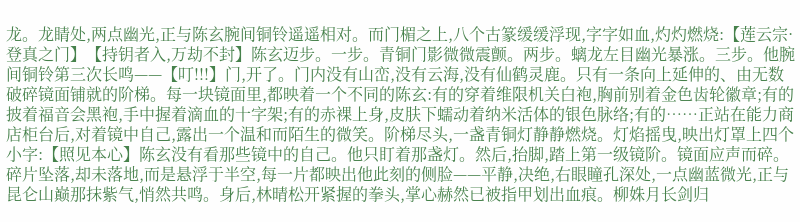龙。龙睛处,两点幽光,正与陈玄腕间铜铃遥遥相对。而门楣之上,八个古篆缓缓浮现,字字如血,灼灼燃烧:【莲云宗·登真之门】【持钥者入,万劫不封】陈玄迈步。一步。青铜门影微微震颤。两步。螭龙左目幽光暴涨。三步。他腕间铜铃第三次长鸣——【叮!!!】门,开了。门内没有山峦,没有云海,没有仙鹤灵鹿。只有一条向上延伸的、由无数破碎镜面铺就的阶梯。每一块镜面里,都映着一个不同的陈玄:有的穿着维限机关白袍,胸前别着金色齿轮徽章;有的披着福音会黑袍,手中握着滴血的十字架;有的赤裸上身,皮肤下蠕动着纳米活体的银色脉络;有的……正站在能力商店柜台后,对着镜中自己,露出一个温和而陌生的微笑。阶梯尽头,一盏青铜灯静静燃烧。灯焰摇曳,映出灯罩上四个小字:【照见本心】陈玄没有看那些镜中的自己。他只盯着那盏灯。然后,抬脚,踏上第一级镜阶。镜面应声而碎。碎片坠落,却未落地,而是悬浮于半空,每一片都映出他此刻的侧脸——平静,决绝,右眼瞳孔深处,一点幽蓝微光,正与昆仑山巅那抹紫气,悄然共鸣。身后,林晴松开紧握的拳头,掌心赫然已被指甲划出血痕。柳姝月长剑归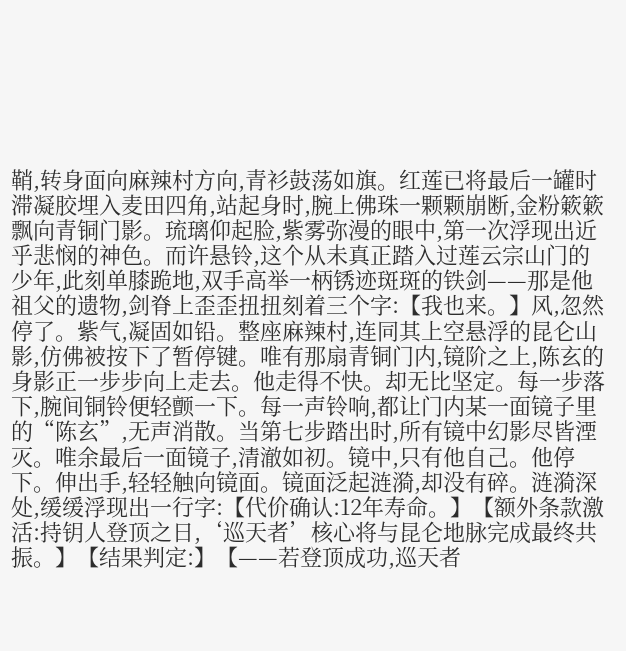鞘,转身面向麻辣村方向,青衫鼓荡如旗。红莲已将最后一罐时滞凝胶埋入麦田四角,站起身时,腕上佛珠一颗颗崩断,金粉簌簌飘向青铜门影。琉璃仰起脸,紫雾弥漫的眼中,第一次浮现出近乎悲悯的神色。而许悬铃,这个从未真正踏入过莲云宗山门的少年,此刻单膝跪地,双手高举一柄锈迹斑斑的铁剑——那是他祖父的遗物,剑脊上歪歪扭扭刻着三个字:【我也来。】风,忽然停了。紫气,凝固如铅。整座麻辣村,连同其上空悬浮的昆仑山影,仿佛被按下了暂停键。唯有那扇青铜门内,镜阶之上,陈玄的身影正一步步向上走去。他走得不快。却无比坚定。每一步落下,腕间铜铃便轻颤一下。每一声铃响,都让门内某一面镜子里的“陈玄”,无声消散。当第七步踏出时,所有镜中幻影尽皆湮灭。唯余最后一面镜子,清澈如初。镜中,只有他自己。他停下。伸出手,轻轻触向镜面。镜面泛起涟漪,却没有碎。涟漪深处,缓缓浮现出一行字:【代价确认:12年寿命。】【额外条款激活:持钥人登顶之日,‘巡天者’核心将与昆仑地脉完成最终共振。】【结果判定:】【——若登顶成功,巡天者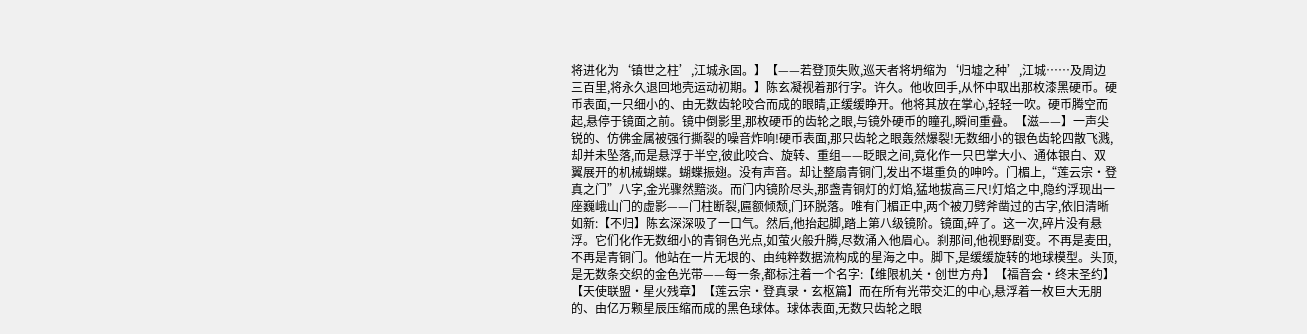将进化为‘镇世之柱’,江城永固。】【——若登顶失败,巡天者将坍缩为‘归墟之种’,江城……及周边三百里,将永久退回地壳运动初期。】陈玄凝视着那行字。许久。他收回手,从怀中取出那枚漆黑硬币。硬币表面,一只细小的、由无数齿轮咬合而成的眼睛,正缓缓睁开。他将其放在掌心,轻轻一吹。硬币腾空而起,悬停于镜面之前。镜中倒影里,那枚硬币的齿轮之眼,与镜外硬币的瞳孔,瞬间重叠。【滋——】一声尖锐的、仿佛金属被强行撕裂的噪音炸响!硬币表面,那只齿轮之眼轰然爆裂!无数细小的银色齿轮四散飞溅,却并未坠落,而是悬浮于半空,彼此咬合、旋转、重组——眨眼之间,竟化作一只巴掌大小、通体银白、双翼展开的机械蝴蝶。蝴蝶振翅。没有声音。却让整扇青铜门,发出不堪重负的呻吟。门楣上,“莲云宗·登真之门”八字,金光骤然黯淡。而门内镜阶尽头,那盏青铜灯的灯焰,猛地拔高三尺!灯焰之中,隐约浮现出一座巍峨山门的虚影——门柱断裂,匾额倾颓,门环脱落。唯有门楣正中,两个被刀劈斧凿过的古字,依旧清晰如新:【不归】陈玄深深吸了一口气。然后,他抬起脚,踏上第八级镜阶。镜面,碎了。这一次,碎片没有悬浮。它们化作无数细小的青铜色光点,如萤火般升腾,尽数涌入他眉心。刹那间,他视野剧变。不再是麦田,不再是青铜门。他站在一片无垠的、由纯粹数据流构成的星海之中。脚下,是缓缓旋转的地球模型。头顶,是无数条交织的金色光带——每一条,都标注着一个名字:【维限机关·创世方舟】【福音会·终末圣约】【天使联盟·星火残章】【莲云宗·登真录·玄枢篇】而在所有光带交汇的中心,悬浮着一枚巨大无朋的、由亿万颗星辰压缩而成的黑色球体。球体表面,无数只齿轮之眼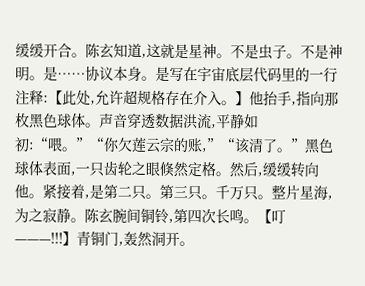缓缓开合。陈玄知道,这就是星神。不是虫子。不是神明。是……协议本身。是写在宇宙底层代码里的一行注释:【此处,允许超规格存在介入。】他抬手,指向那枚黑色球体。声音穿透数据洪流,平静如初:“喂。”“你欠莲云宗的账,”“该清了。”黑色球体表面,一只齿轮之眼倏然定格。然后,缓缓转向他。紧接着,是第二只。第三只。千万只。整片星海,为之寂静。陈玄腕间铜铃,第四次长鸣。【叮———!!!】青铜门,轰然洞开。